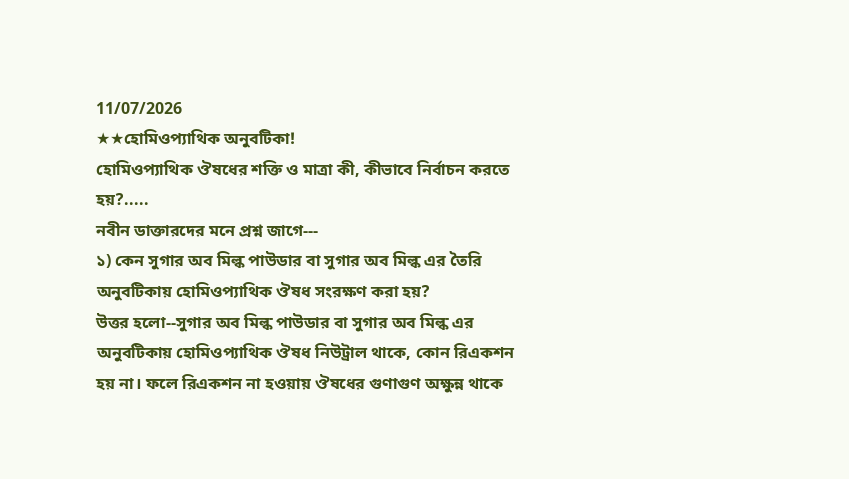11/07/2026
★★হোমিওপ্যাথিক অনুবটিকা!
হোমিওপ্যাথিক ঔষধের শক্তি ও মাত্রা কী, কীভাবে নির্বাচন করতে হয়?.....
নবীন ডাক্তারদের মনে প্রশ্ন জাগে---
১) কেন সুগার অব মিল্ক পাউডার বা সুগার অব মিল্ক এর তৈরি অনুবটিকায় হোমিওপ্যাথিক ঔষধ সংরক্ষণ করা হয়?
উত্তর হলো--সুগার অব মিল্ক পাউডার বা সুগার অব মিল্ক এর অনুবটিকায় হোমিওপ্যাথিক ঔষধ নিউট্রাল থাকে, কোন রিএকশন হয় না। ফলে রিএকশন না হওয়ায় ঔষধের গুণাগুণ অক্ষুন্ন থাকে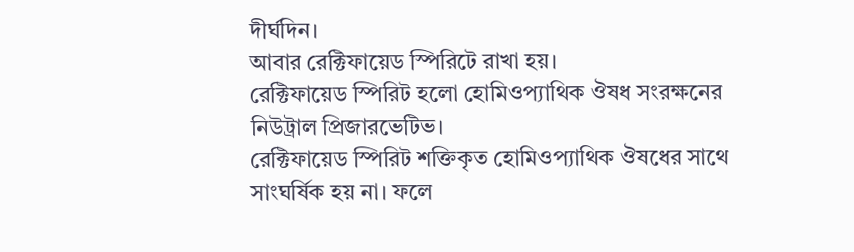দীর্ঘদিন।
আবার রেক্টিফায়েড স্পিরিটে রাখা হয়।
রেক্টিফায়েড স্পিরিট হলো হোমিওপ্যাথিক ঔষধ সংরক্ষনের নিউট্রাল প্রিজারভেটিভ।
রেক্টিফায়েড স্পিরিট শক্তিকৃত হোমিওপ্যাথিক ঔষধের সাথে সাংঘর্ষিক হয় না। ফলে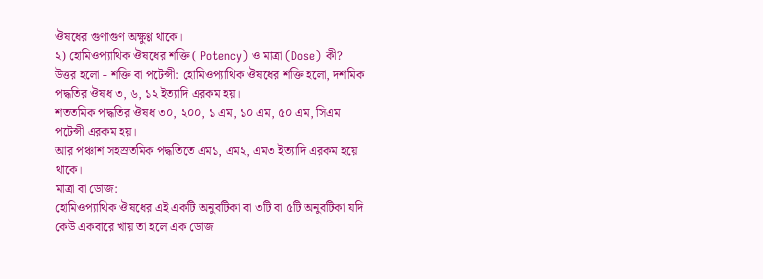ঔষধের গুণাগুণ অক্ষুণ্ণ থাকে।
২) হোমিওপ্যাথিক ঔষধের শক্তি ( Potency) ও মাত্রা (Dose) কী?
উত্তর হলো - শক্তি বা পটেন্সী: হোমিওপ্যাথিক ঔষধের শক্তি হলো, দশমিক পদ্ধতির ঔষধ ৩, ৬, ১২ ইত্যাদি এরকম হয়।
শততমিক পদ্ধতির ঔষধ ৩০, ২০০, ১ এম, ১০ এম, ৫০ এম, সিএম পটেন্সী এরকম হয়।
আর পঞ্চাশ সহস্রতমিক পদ্ধতিতে এম১, এম২, এম৩ ইত্যাদি এরকম হয়ে থাকে।
মাত্রা বা ডোজ:
হোমিওপ্যাথিক ঔষধের এই একটি অনুবটিকা বা ৩টি বা ৫টি অনুবটিকা যদি কেউ একবারে খায় তা হলে এক ডোজ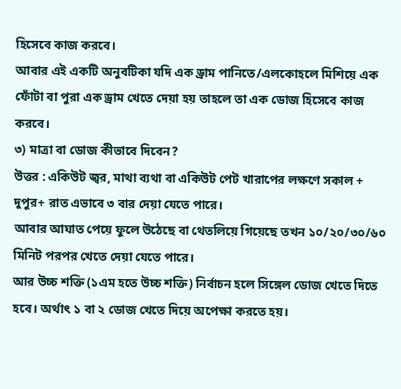হিসেবে কাজ করবে।
আবার এই একটি অনুবটিকা যদি এক ড্রাম পানিতে/এলকোহলে মিশিয়ে এক ফোঁটা বা পুরা এক ড্রাম খেতে দেয়া হয় তাহলে তা এক ডোজ হিসেবে কাজ করবে।
৩) মাত্রা বা ডোজ কীভাবে দিবেন?
উত্তর : একিউট জ্বর, মাথা ব্যথা বা একিউট পেট খারাপের লক্ষণে সকাল + দুপুর+ রাত এভাবে ৩ বার দেয়া যেতে পারে।
আবার আঘাত পেয়ে ফুলে উঠেছে বা থেতলিয়ে গিয়েছে তখন ১০/২০/৩০/৬০ মিনিট পরপর খেতে দেয়া যেতে পারে।
আর উচ্চ শক্তি (১এম হতে উচ্চ শক্তি) নির্বাচন হলে সিঙ্গেল ডোজ খেতে দিতে হবে। অর্থাৎ ১ বা ২ ডোজ খেতে দিয়ে অপেক্ষা করতে হয়।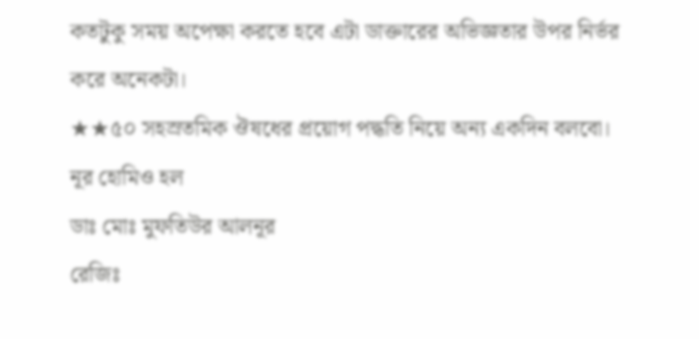কতটুকু সময় অপেক্ষা করতে হবে এটা ডাক্তারের অভিজ্ঞতার উপর নির্ভর করে অনেকটা।
★★৫০ সহস্রতমিক ঔষধের প্রয়োগ পদ্ধতি নিয়ে অন্য একদিন বলবো।
নূর হোমিও হল
ডাঃ মোঃ মুফতিউর আলনূর
রেজিঃ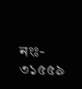নংঃ- ৩১৫৫৯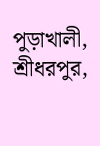পুড়াখালী, শ্রীধরপুর,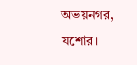অভয়নগর, যশোর।